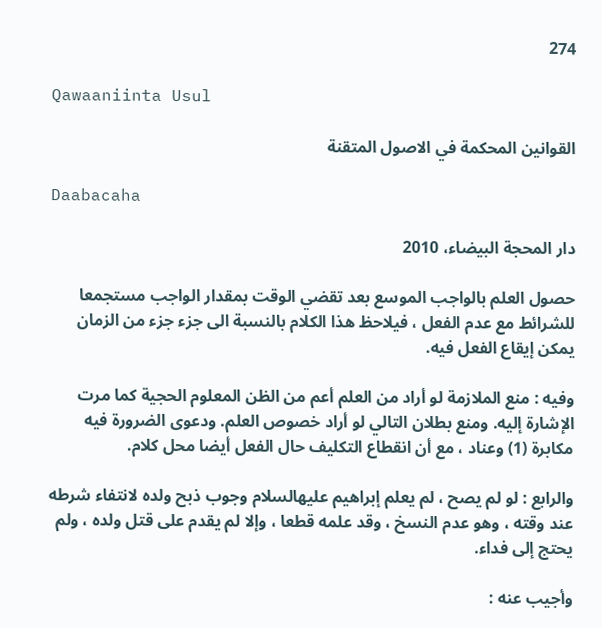274

Qawaaniinta Usul

القوانين المحكمة في الاصول المتقنة

Daabacaha

دار المحجة البيضاء، 2010

حصول العلم بالواجب الموسع بعد تقضي الوقت بمقدار الواجب مستجمعا للشرائط مع عدم الفعل ، فيلاحظ هذا الكلام بالنسبة الى جزء جزء من الزمان يمكن إيقاع الفعل فيه.

وفيه : منع الملازمة لو أراد من العلم أعم من الظن المعلوم الحجية كما مرت الإشارة إليه. ومنع بطلان التالي لو أراد خصوص العلم. ودعوى الضرورة فيه مكابرة (1) وعناد ، مع أن انقطاع التكليف حال الفعل أيضا محل كلام.

والرابع : لو لم يصح ، لم يعلم إبراهيم عليهالسلام وجوب ذبح ولده لانتفاء شرطه عند وقته ، وهو عدم النسخ ، وقد علمه قطعا ، وإلا لم يقدم على قتل ولده ، ولم يحتج إلى فداء.

وأجيب عنه :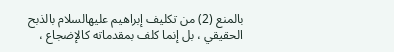بالمنع (2) من تكليف إبراهيم عليهالسلام بالذبح الحقيقي ، بل إنما كلف بمقدماته كالإضجاع ،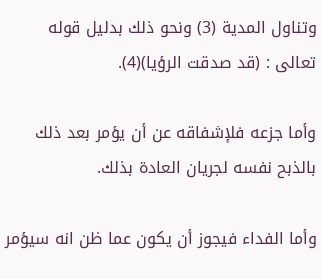وتناول المدية (3) ونحو ذلك بدليل قوله تعالى : (قد صدقت الرؤيا)(4).

وأما جزعه فلإشفاقه عن أن يؤمر بعد ذلك بالذبح نفسه لجريان العادة بذلك.

وأما الفداء فيجوز أن يكون عما ظن انه سيؤمر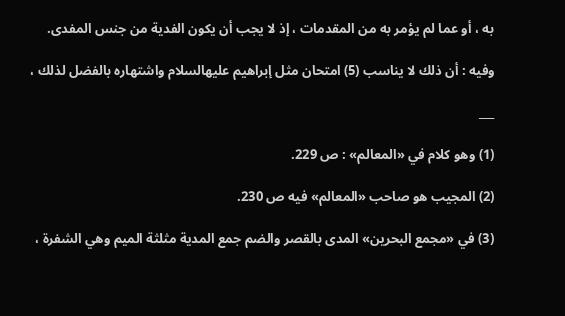به ، أو عما لم يؤمر به من المقدمات ، إذ لا يجب أن يكون الفدية من جنس المفدى.

وفيه : أن ذلك لا يناسب (5) امتحان مثل إبراهيم عليهالسلام واشتهاره بالفضل لذلك ،

___

(1) وهو كلام في «المعالم» : ص 229.

(2) المجيب هو صاحب «المعالم» فيه ص 230.

(3) في «مجمع البحرين» المدى بالقصر والضم جمع المدية مثلثة الميم وهي الشفرة ،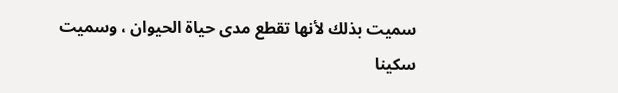سميت بذلك لأنها تقطع مدى حياة الحيوان ، وسميت سكينا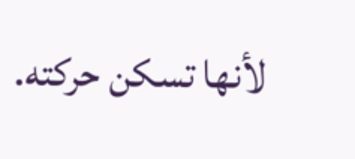لأنها تسكن حركته.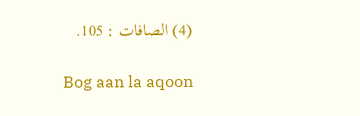(4) الصافات : 105.

Bog aan la aqoon